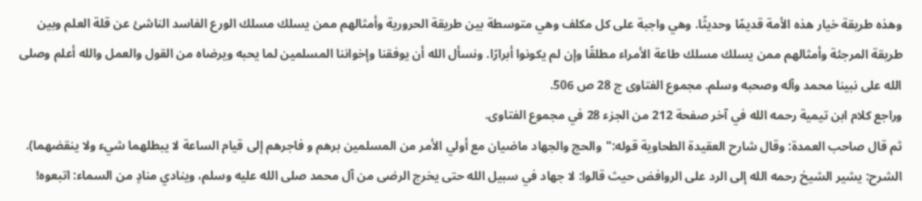وهذه طريقة خيار هذه الأمة قديمًا وحديثًا. وهي واجبة على كل مكلف وهي متوسطة بين طريقة الحرورية وأمثالهم ممن يسلك مسلك الورع الفاسد الناشئ عن قلة العلم وبين طريقة المرجئة وأمثالهم ممن يسلك مسلك طاعة الأمراء مطلقًا وإن لم يكونوا أبرارًا. ونسأل الله أن يوفقنا وإخواننا المسلمين لما يحبه ويرضاه من القول والعمل والله أعلم وصلى الله على نبينا محمد وآله وصحبه وسلم. مجموع الفتاوى ج 28 ص 506.
وراجع كلام ابن تيمية رحمه الله في آخر صفحة 212 من الجزء 28 في مجموع الفتاوى.
ثم قال صاحب العمدة: وقال شارح العقيدة الطحاوية قوله:"والحج والجهاد ماضيان مع أولي الأمر من المسلمين برهم و فاجرهم إلى قيام الساعة لا يبطلهما شيء ولا ينقضهما). الشرح: يشير الشيخ رحمه الله إلى الرد على الروافض حيث قالوا: لا جهاد في سبيل الله حتى يخرج الرضى من آل محمد صلى الله عليه وسلم، وينادي منادٍ من السماء: اتبعوه!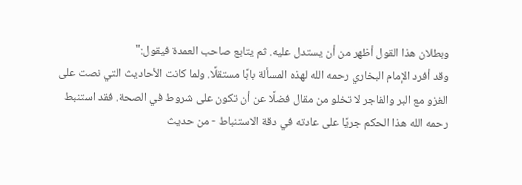وبطلان هذا القول أظهر من أن يستدل عليه. ثم يتابع صاحب العمدة فيقول:"
وقد أفرد الإمام البخاري رحمه الله لهذه المسألة بابًا مستقلًا. ولما كانت الأحاديث التي نصت على الغزو مع البر والفاجر لا تخلو من مقال فضلًا عن أن تكون على شروط في الصحة. فقد استنبط رحمه الله هذا الحكم جريًا على عادته في دقة الاستنباط - من حديث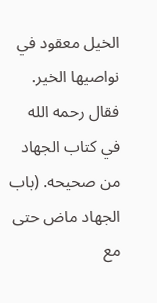الخيل معقود في نواصيها الخير. فقال رحمه الله في كتاب الجهاد من صحيحه. (باب الجهاد ماض حتى مع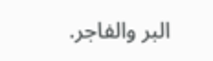البر والفاجر.